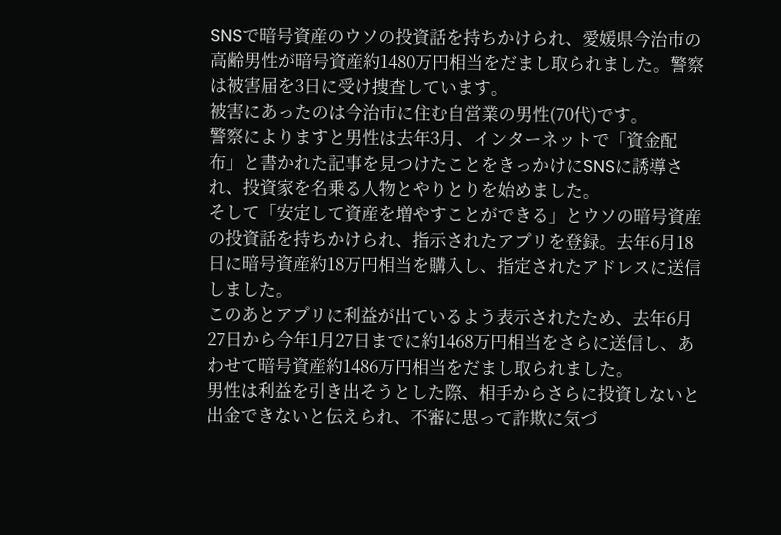SNSで暗号資産のウソの投資話を持ちかけられ、愛媛県今治市の高齢男性が暗号資産約1480万円相当をだまし取られました。警察は被害届を3日に受け捜査しています。
被害にあったのは今治市に住む自営業の男性(70代)です。
警察によりますと男性は去年3月、インターネットで「資金配布」と書かれた記事を見つけたことをきっかけにSNSに誘導され、投資家を名乗る人物とやりとりを始めました。
そして「安定して資産を増やすことができる」とウソの暗号資産の投資話を持ちかけられ、指示されたアプリを登録。去年6月18日に暗号資産約18万円相当を購入し、指定されたアドレスに送信しました。
このあとアプリに利益が出ているよう表示されたため、去年6月27日から今年1月27日までに約1468万円相当をさらに送信し、あわせて暗号資産約1486万円相当をだまし取られました。
男性は利益を引き出そうとした際、相手からさらに投資しないと出金できないと伝えられ、不審に思って詐欺に気づ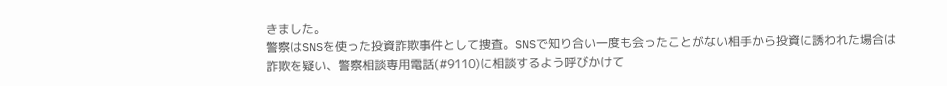きました。
警察はSNSを使った投資詐欺事件として捜査。SNSで知り合い一度も会ったことがない相手から投資に誘われた場合は詐欺を疑い、警察相談専用電話(#9110)に相談するよう呼びかけて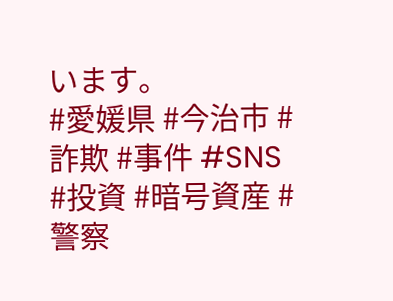います。
#愛媛県 #今治市 #詐欺 #事件 #SNS #投資 #暗号資産 #警察